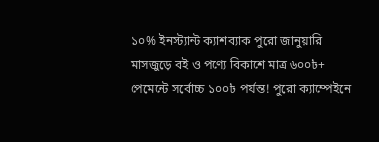১০% ইনস্ট্যান্ট ক্যাশব্যাক পুরো জানুয়ারি মাসজুড়ে বই ও পণ্যে বিকাশে মাত্র ৬০০৳+ পেমেন্টে সর্বোচ্চ ১০০৳ পর্যন্ত! পুরো ক্যাম্পেইনে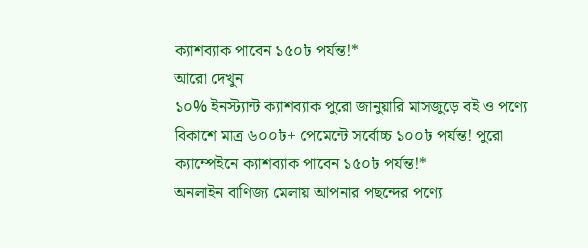ক্যাশব্যাক পাবেন ১৫০৳ পর্যন্ত!*
আরো দেখুন
১০% ইনস্ট্যান্ট ক্যাশব্যাক পুরো জানুয়ারি মাসজুড়ে বই ও পণ্যে বিকাশে মাত্র ৬০০৳+ পেমেন্টে সর্বোচ্চ ১০০৳ পর্যন্ত! পুরো ক্যাম্পেইনে ক্যাশব্যাক পাবেন ১৫০৳ পর্যন্ত!*
অনলাইন বাণিজ্য মেলায় আপনার পছন্দের পণ্যে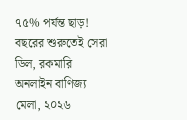৭৫% পর্যন্ত ছাড়! বছরের শুরুতেই সেরা ডিল, রকমারি অনলাইন বাণিজ্য মেলা, ২০২৬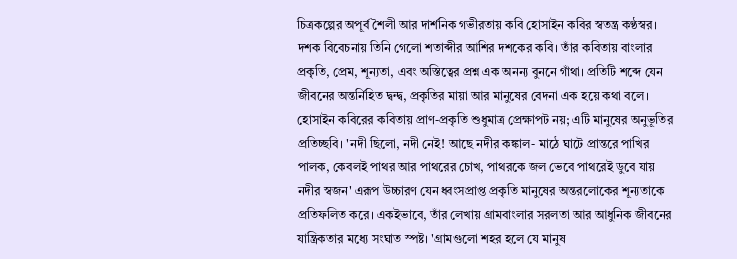চিত্রকল্পের অপূর্ব শৈলী আর দার্শনিক গভীরতায় কবি হোসাইন কবির স্বতন্ত্র কণ্ঠস্বর। দশক বিবেচনায় তিনি গেলো শতাব্দীর আশির দশকের কবি। তাঁর কবিতায় বাংলার প্রকৃতি, প্রেম, শূন্যতা, এবং অস্তিত্বের প্রশ্ন এক অনন্য বুননে গাঁথা। প্রতিটি শব্দে যেন জীবনের অন্তর্নিহিত দ্বন্দ্ব, প্রকৃতির মায়া আর মানুষের বেদনা এক হয়ে কথা বলে।
হোসাইন কবিরের কবিতায় প্রাণ-প্রকৃতি শুধুমাত্র প্রেক্ষাপট নয়; এটি মানুষের অনুভূতির প্রতিচ্ছবি। 'নদী ছিলো, নদী নেই! আছে নদীর কঙ্কাল- মাঠে ঘাটে প্রান্তরে পাখির পালক, কেবলই পাথর আর পাথরের চোখ, পাথরকে জল ভেবে পাথরেই ডুবে যায় নদীর স্বজন' এরূপ উচ্চারণ যেন ধ্বংসপ্রাপ্ত প্রকৃতি মানুষের অন্তরলোকের শূন্যতাকে প্রতিফলিত করে। একইভাবে, তাঁর লেখায় গ্রামবাংলার সরলতা আর আধুনিক জীবনের যান্ত্রিকতার মধ্যে সংঘাত স্পষ্ট। 'গ্রামগুলো শহর হলে যে মানুষ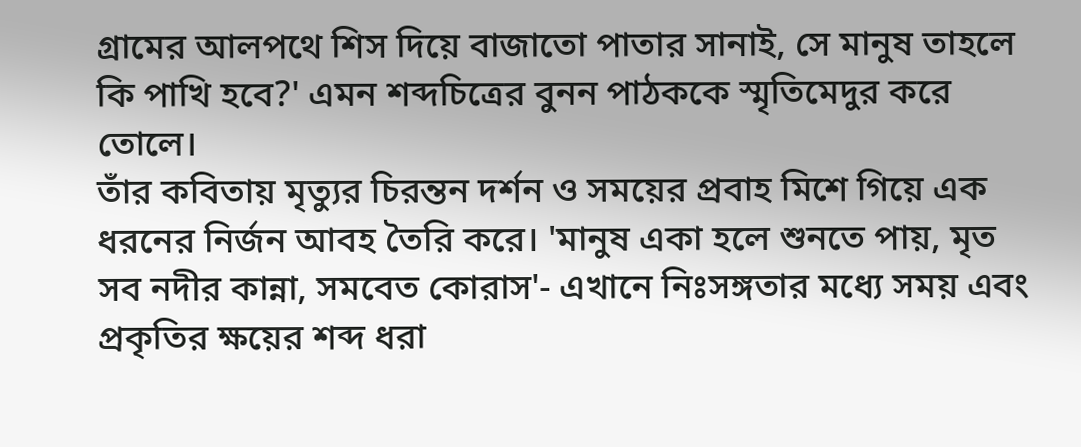গ্রামের আলপথে শিস দিয়ে বাজাতো পাতার সানাই, সে মানুষ তাহলে কি পাখি হবে?' এমন শব্দচিত্রের বুনন পাঠককে স্মৃতিমেদুর করে তোলে।
তাঁর কবিতায় মৃত্যুর চিরন্তন দর্শন ও সময়ের প্রবাহ মিশে গিয়ে এক ধরনের নির্জন আবহ তৈরি করে। 'মানুষ একা হলে শুনতে পায়, মৃত সব নদীর কান্না, সমবেত কোরাস'- এখানে নিঃসঙ্গতার মধ্যে সময় এবং প্রকৃতির ক্ষয়ের শব্দ ধরা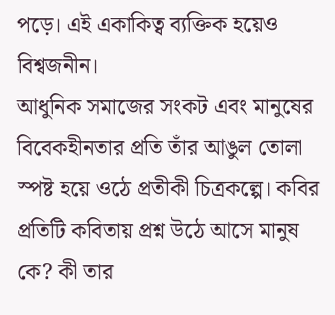পড়ে। এই একাকিত্ব ব্যক্তিক হয়েও বিশ্বজনীন।
আধুনিক সমাজের সংকট এবং মানুষের বিবেকহীনতার প্রতি তাঁর আঙুল তোলা স্পষ্ট হয়ে ওঠে প্রতীকী চিত্রকল্পে। কবির প্রতিটি কবিতায় প্রশ্ন উঠে আসে মানুষ কে? কী তার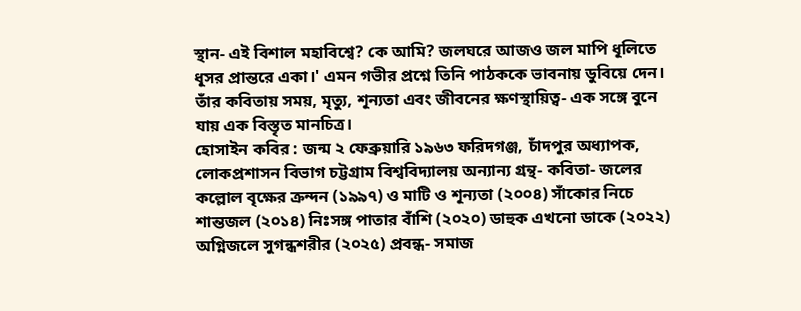স্থান- এই বিশাল মহাবিশ্বে? কে আমি? জলঘরে আজও জল মাপি ধূলিতে ধূসর প্রান্তরে একা।' এমন গভীর প্রশ্নে তিনি পাঠককে ভাবনায় ডুবিয়ে দেন। তাঁর কবিতায় সময়, মৃত্যু, শূন্যতা এবং জীবনের ক্ষণস্থায়িত্ব- এক সঙ্গে বুনে যায় এক বিস্তৃত মানচিত্র।
হোসাইন কবির : জন্ম ২ ফেব্রুয়ারি ১৯৬৩ ফরিদগঞ্জ, চাঁদপুর অধ্যাপক, লোকপ্রশাসন বিভাগ চট্টগ্রাম বিশ্ববিদ্যালয় অন্যান্য গ্রন্থ- কবিতা- জলের কল্লোল বৃক্ষের ক্রন্দন (১৯৯৭) ও মাটি ও শূন্যতা (২০০৪) সাঁকোর নিচে শান্তজল (২০১৪) নিঃসঙ্গ পাতার বাঁশি (২০২০) ডাহুক এখনো ডাকে (২০২২) অগ্নিজলে সুগন্ধশরীর (২০২৫) প্রবন্ধ- সমাজ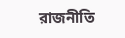রাজনীতি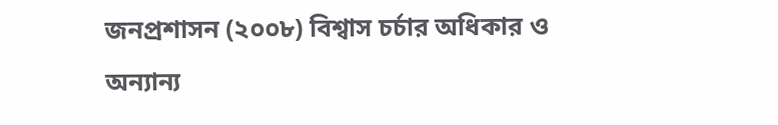জনপ্রশাসন (২০০৮) বিশ্বাস চর্চার অধিকার ও অন্যান্য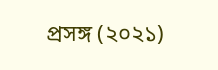প্রসঙ্গ (২০২১)